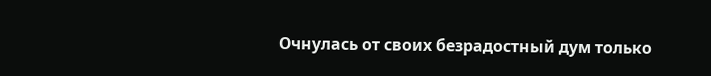Очнулась от своих безрадостный дум только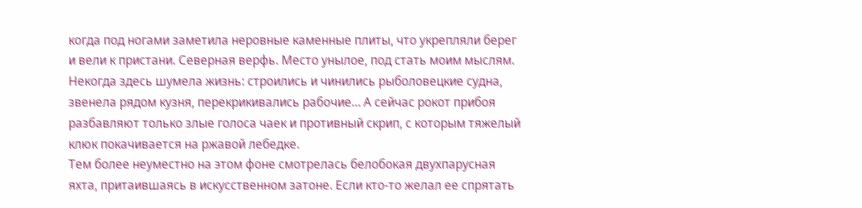когда под ногами заметила неровные каменные плиты, что укрепляли берег и вели к пристани. Северная верфь. Место унылое, под стать моим мыслям. Некогда здесь шумела жизнь: строились и чинились рыболовецкие судна, звенела рядом кузня, перекрикивались рабочие… А сейчас рокот прибоя разбавляют только злые голоса чаек и противный скрип, с которым тяжелый клюк покачивается на ржавой лебедке.
Тем более неуместно на этом фоне смотрелась белобокая двухпарусная яхта, притаившаясь в искусственном затоне. Если кто-то желал ее спрятать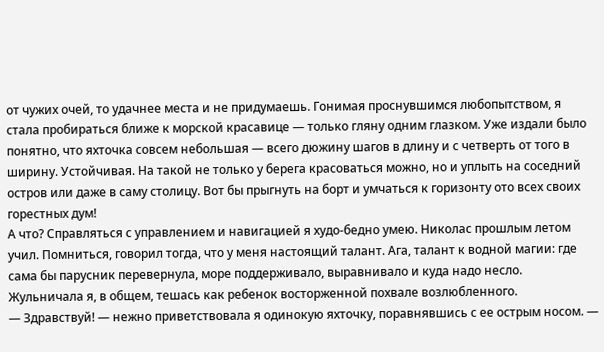от чужих очей, то удачнее места и не придумаешь. Гонимая проснувшимся любопытством, я стала пробираться ближе к морской красавице — только гляну одним глазком. Уже издали было понятно, что яхточка совсем небольшая — всего дюжину шагов в длину и с четверть от того в ширину. Устойчивая. На такой не только у берега красоваться можно, но и уплыть на соседний остров или даже в саму столицу. Вот бы прыгнуть на борт и умчаться к горизонту ото всех своих горестных дум!
А что? Справляться с управлением и навигацией я худо-бедно умею. Николас прошлым летом учил. Помниться, говорил тогда, что у меня настоящий талант. Ага, талант к водной магии: где сама бы парусник перевернула, море поддерживало, выравнивало и куда надо несло. Жульничала я, в общем, тешась как ребенок восторженной похвале возлюбленного.
— Здравствуй! — нежно приветствовала я одинокую яхточку, поравнявшись с ее острым носом. —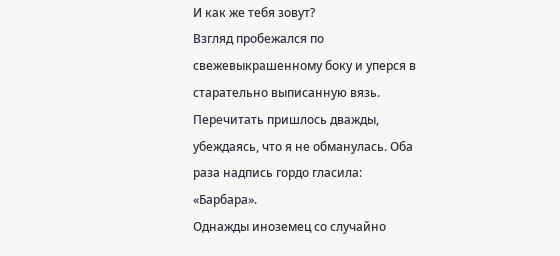И как же тебя зовут?
Взгляд пробежался по свежевыкрашенному боку и уперся в старательно выписанную вязь. Перечитать пришлось дважды, убеждаясь, что я не обманулась. Оба раза надпись гордо гласила: «Барбара».
Однажды иноземец со случайно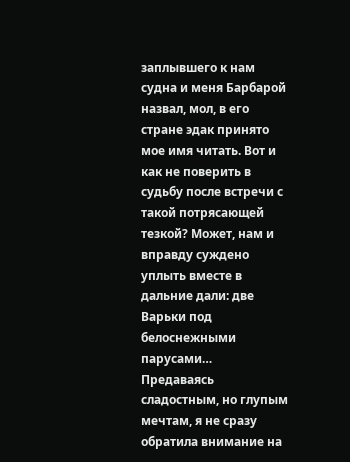заплывшего к нам судна и меня Барбарой назвал, мол, в его стране эдак принято мое имя читать. Вот и как не поверить в судьбу после встречи с такой потрясающей тезкой? Может, нам и вправду суждено уплыть вместе в дальние дали: две Варьки под белоснежными парусами…
Предаваясь сладостным, но глупым мечтам, я не сразу обратила внимание на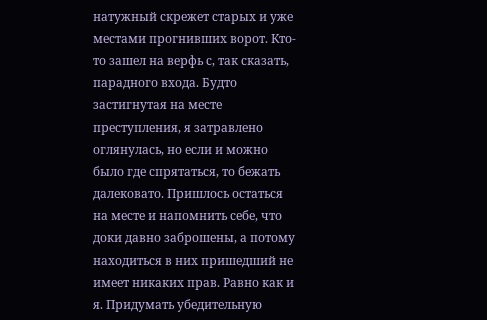натужный скрежет старых и уже местами прогнивших ворот. Кто-то зашел на верфь с, так сказать, парадного входа. Будто застигнутая на месте преступления, я затравлено оглянулась, но если и можно было где спрятаться, то бежать далековато. Пришлось остаться на месте и напомнить себе, что доки давно заброшены, а потому находиться в них пришедший не имеет никаких прав. Равно как и я. Придумать убедительную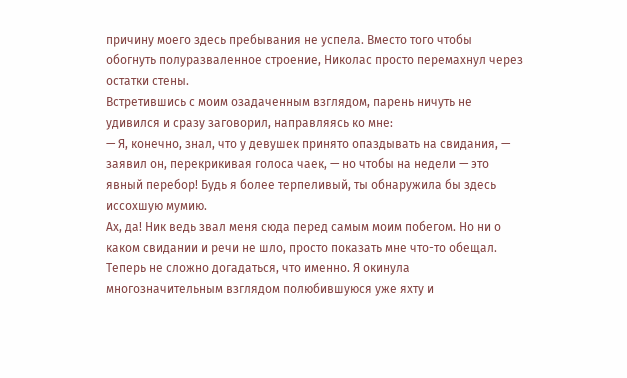причину моего здесь пребывания не успела. Вместо того чтобы обогнуть полуразваленное строение, Николас просто перемахнул через остатки стены.
Встретившись с моим озадаченным взглядом, парень ничуть не удивился и сразу заговорил, направляясь ко мне:
— Я, конечно, знал, что у девушек принято опаздывать на свидания, — заявил он, перекрикивая голоса чаек, — но чтобы на недели — это явный перебор! Будь я более терпеливый, ты обнаружила бы здесь иссохшую мумию.
Ах, да! Ник ведь звал меня сюда перед самым моим побегом. Но ни о каком свидании и речи не шло, просто показать мне что-то обещал. Теперь не сложно догадаться, что именно. Я окинула многозначительным взглядом полюбившуюся уже яхту и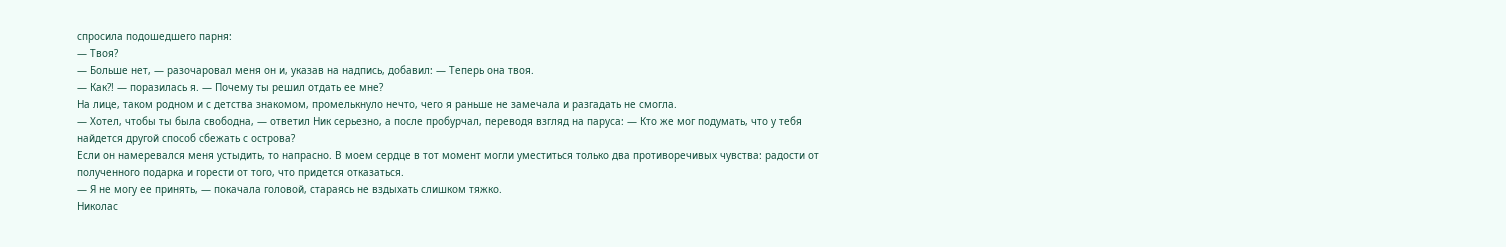спросила подошедшего парня:
— Твоя?
— Больше нет, — разочаровал меня он и, указав на надпись, добавил: — Теперь она твоя.
— Как?! — поразилась я. — Почему ты решил отдать ее мне?
На лице, таком родном и с детства знакомом, промелькнуло нечто, чего я раньше не замечала и разгадать не смогла.
— Хотел, чтобы ты была свободна, — ответил Ник серьезно, а после пробурчал, переводя взгляд на паруса: — Кто же мог подумать, что у тебя найдется другой способ сбежать с острова?
Если он намеревался меня устыдить, то напрасно. В моем сердце в тот момент могли уместиться только два противоречивых чувства: радости от полученного подарка и горести от того, что придется отказаться.
— Я не могу ее принять, — покачала головой, стараясь не вздыхать слишком тяжко.
Николас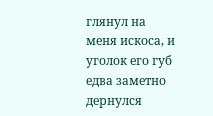глянул на меня искоса, и уголок его губ едва заметно дернулся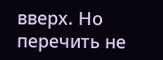вверх. Но перечить не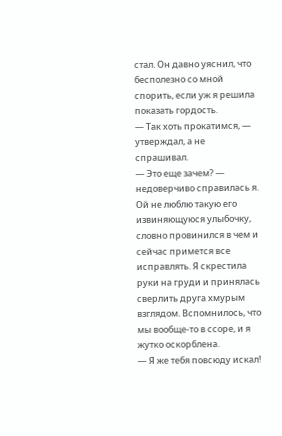стал. Он давно уяснил, что бесполезно со мной спорить, если уж я решила показать гордость.
— Так хоть прокатимся, — утверждал, а не спрашивал.
— Это еще зачем? — недоверчиво справилась я.
Ой не люблю такую его извиняющуюся улыбочку, словно провинился в чем и сейчас примется все исправлять. Я скрестила руки на груди и принялась сверлить друга хмурым взглядом. Вспомнилось, что мы вообще-то в ссоре, и я жутко оскорблена.
— Я же тебя повсюду искал!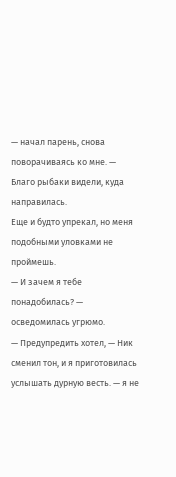— начал парень, снова поворачиваясь ко мне. — Благо рыбаки видели, куда направилась.
Еще и будто упрекал, но меня подобными уловками не проймешь.
— И зачем я тебе понадобилась? — осведомилась угрюмо.
— Предупредить хотел, — Ник сменил тон, и я приготовилась услышать дурную весть. — я не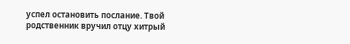успел остановить послание. Твой родственник вручил отцу хитрый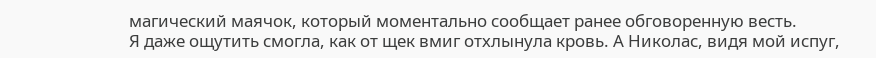магический маячок, который моментально сообщает ранее обговоренную весть.
Я даже ощутить смогла, как от щек вмиг отхлынула кровь. А Николас, видя мой испуг,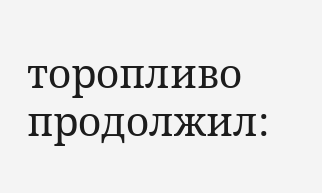торопливо продолжил: